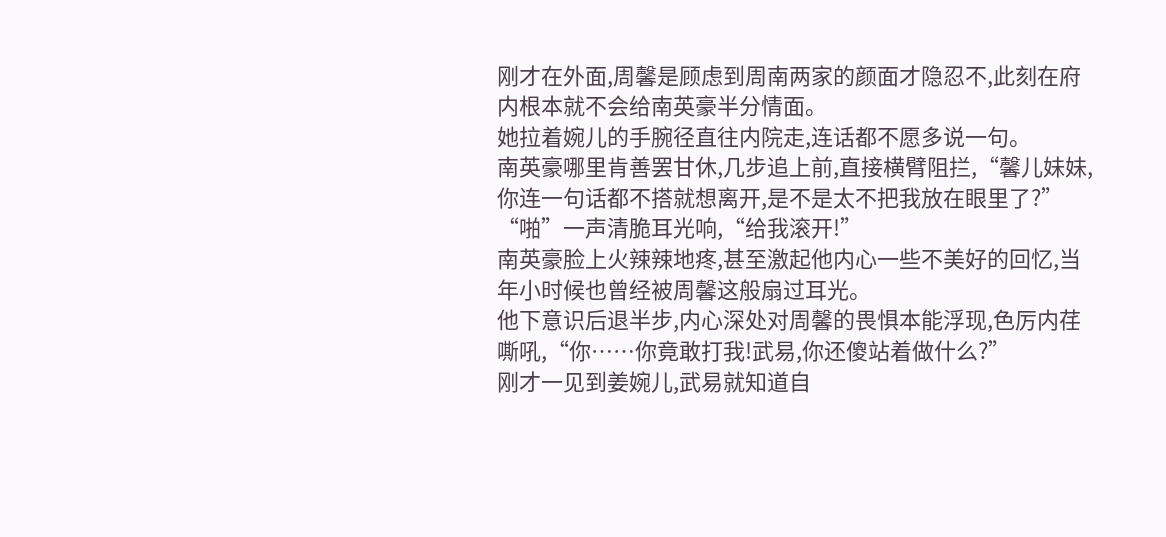刚才在外面,周馨是顾虑到周南两家的颜面才隐忍不,此刻在府内根本就不会给南英豪半分情面。
她拉着婉儿的手腕径直往内院走,连话都不愿多说一句。
南英豪哪里肯善罢甘休,几步追上前,直接横臂阻拦,“馨儿妹妹,你连一句话都不搭就想离开,是不是太不把我放在眼里了?”
“啪”一声清脆耳光响,“给我滚开!”
南英豪脸上火辣辣地疼,甚至激起他内心一些不美好的回忆,当年小时候也曾经被周馨这般扇过耳光。
他下意识后退半步,内心深处对周馨的畏惧本能浮现,色厉内荏嘶吼,“你……你竟敢打我!武易,你还傻站着做什么?”
刚才一见到姜婉儿,武易就知道自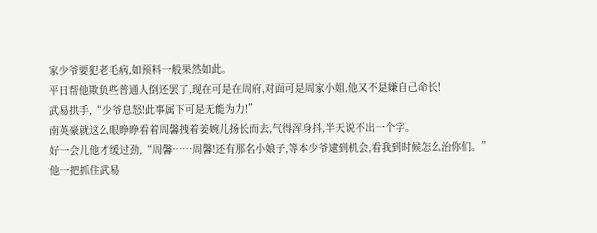家少爷要犯老毛病,如预料一般果然如此。
平日帮他欺负些普通人倒还罢了,现在可是在周府,对面可是周家小姐,他又不是嫌自己命长!
武易拱手,“少爷息怒!此事属下可是无能为力!”
南英豪就这么眼睁睁看着周馨拽着姜婉儿扬长而去,气得浑身抖,半天说不出一个字。
好一会儿他才缓过劲,“周馨……周馨!还有那名小娘子,等本少爷逮到机会,看我到时候怎么治你们。”
他一把抓住武易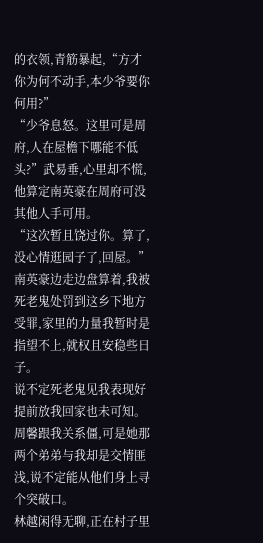的衣领,青筋暴起,“方才你为何不动手,本少爷要你何用?”
“少爷息怒。这里可是周府,人在屋檐下哪能不低头?”武易垂,心里却不慌,他算定南英豪在周府可没其他人手可用。
“这次暂且饶过你。算了,没心情逛园子了,回屋。”
南英豪边走边盘算着,我被死老鬼处罚到这乡下地方受罪,家里的力量我暂时是指望不上,就权且安稳些日子。
说不定死老鬼见我表现好提前放我回家也未可知。
周馨跟我关系僵,可是她那两个弟弟与我却是交情匪浅,说不定能从他们身上寻个突破口。
林越闲得无聊,正在村子里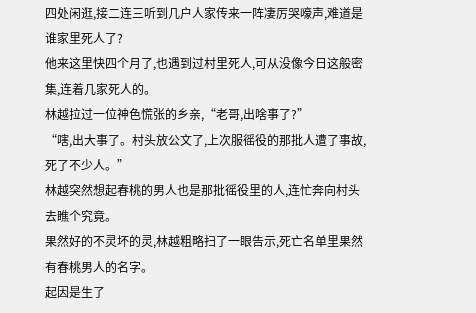四处闲逛,接二连三听到几户人家传来一阵凄厉哭嚎声,难道是谁家里死人了?
他来这里快四个月了,也遇到过村里死人,可从没像今日这般密集,连着几家死人的。
林越拉过一位神色慌张的乡亲,“老哥,出啥事了?”
“嗐,出大事了。村头放公文了,上次服徭役的那批人遭了事故,死了不少人。”
林越突然想起春桃的男人也是那批徭役里的人,连忙奔向村头去瞧个究竟。
果然好的不灵坏的灵,林越粗略扫了一眼告示,死亡名单里果然有春桃男人的名字。
起因是生了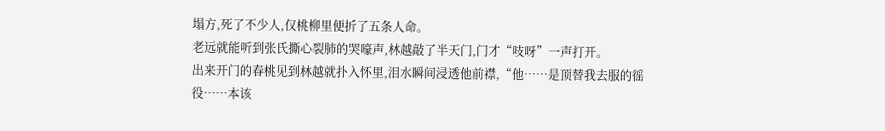塌方,死了不少人,仅桃柳里便折了五条人命。
老远就能听到张氏撕心裂肺的哭嚎声,林越敲了半天门,门才“吱呀”一声打开。
出来开门的春桃见到林越就扑入怀里,泪水瞬间浸透他前襟,“他……是顶替我去服的徭役……本该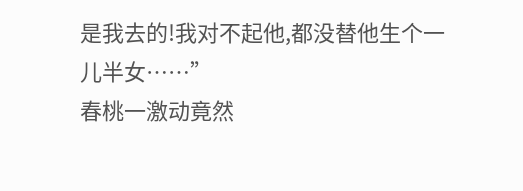是我去的!我对不起他,都没替他生个一儿半女……”
春桃一激动竟然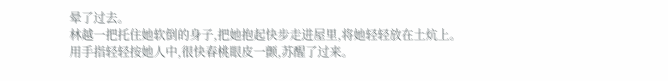晕了过去。
林越一把托住她软倒的身子,把她抱起快步走进屋里,将她轻轻放在土炕上。
用手指轻轻按她人中,很快春桃眼皮一颤,苏醒了过来。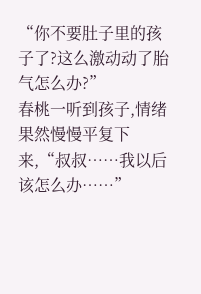“你不要肚子里的孩子了?这么激动动了胎气怎么办?”
春桃一听到孩子,情绪果然慢慢平复下来,“叔叔……我以后该怎么办……”